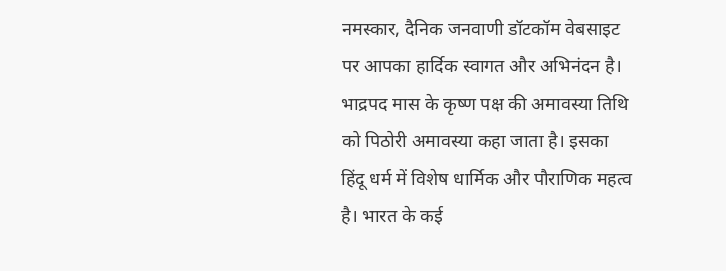नमस्कार, दैनिक जनवाणी डॉटकॉम वेबसाइट पर आपका हार्दिक स्वागत और अभिनंदन है। भाद्रपद मास के कृष्ण पक्ष की अमावस्या तिथि को पिठोरी अमावस्या कहा जाता है। इसका हिंदू धर्म में विशेष धार्मिक और पौराणिक महत्व है। भारत के कई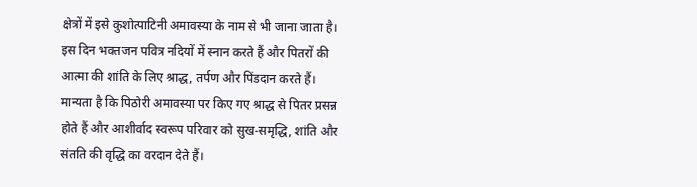क्षेत्रों में इसे कुशोत्पाटिनी अमावस्या के नाम से भी जाना जाता है। इस दिन भक्तजन पवित्र नदियों में स्नान करते हैं और पितरों की आत्मा की शांति के लिए श्राद्ध, तर्पण और पिंडदान करते हैं। मान्यता है कि पिठोरी अमावस्या पर किए गए श्राद्ध से पितर प्रसन्न होते हैं और आशीर्वाद स्वरूप परिवार को सुख-समृद्धि, शांति और संतति की वृद्धि का वरदान देते हैं।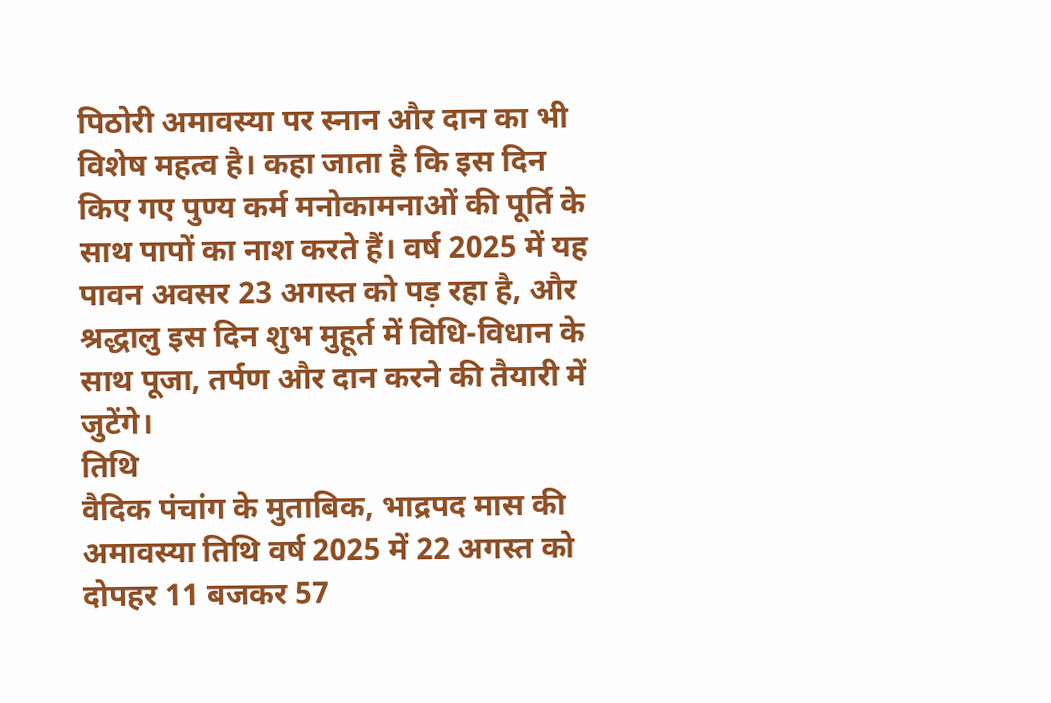पिठोरी अमावस्या पर स्नान और दान का भी विशेष महत्व है। कहा जाता है कि इस दिन किए गए पुण्य कर्म मनोकामनाओं की पूर्ति के साथ पापों का नाश करते हैं। वर्ष 2025 में यह पावन अवसर 23 अगस्त को पड़ रहा है, और श्रद्धालु इस दिन शुभ मुहूर्त में विधि-विधान के साथ पूजा, तर्पण और दान करने की तैयारी में जुटेंगे।
तिथि
वैदिक पंचांग के मुताबिक, भाद्रपद मास की अमावस्या तिथि वर्ष 2025 में 22 अगस्त को दोपहर 11 बजकर 57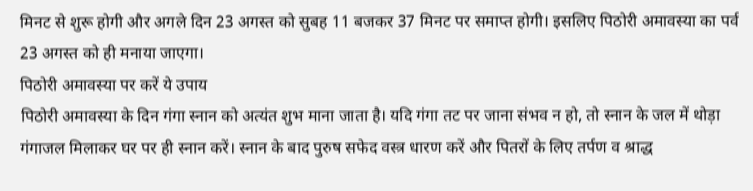मिनट से शुरू होगी और अगले दिन 23 अगस्त को सुबह 11 बजकर 37 मिनट पर समाप्त होगी। इसलिए पिठोरी अमावस्या का पर्व 23 अगस्त को ही मनाया जाएगा।
पिठोरी अमावस्या पर करें ये उपाय
पिठोरी अमावस्या के दिन गंगा स्नान को अत्यंत शुभ माना जाता है। यदि गंगा तट पर जाना संभव न हो, तो स्नान के जल में थोड़ा गंगाजल मिलाकर घर पर ही स्नान करें। स्नान के बाद पुरुष सफेद वस्त्र धारण करें और पितरों के लिए तर्पण व श्राद्ध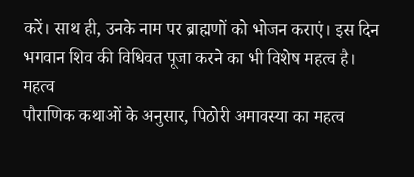करें। साथ ही, उनके नाम पर ब्राह्मणों को भोजन कराएं। इस दिन भगवान शिव की विधिवत पूजा करने का भी विशेष महत्व है।
महत्व
पौराणिक कथाओं के अनुसार, पिठोरी अमावस्या का महत्व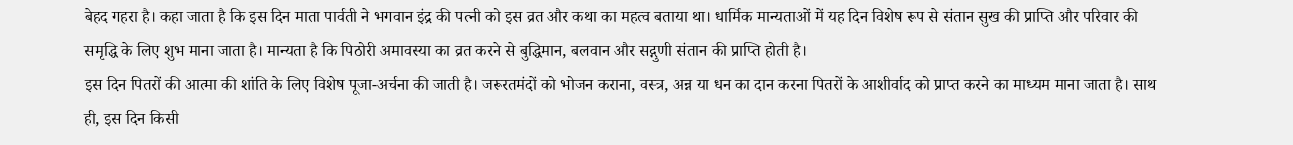बेहद गहरा है। कहा जाता है कि इस दिन माता पार्वती ने भगवान इंद्र की पत्नी को इस व्रत और कथा का महत्व बताया था। धार्मिक मान्यताओं में यह दिन विशेष रूप से संतान सुख की प्राप्ति और परिवार की समृद्धि के लिए शुभ माना जाता है। मान्यता है कि पिठोरी अमावस्या का व्रत करने से बुद्धिमान, बलवान और सद्गुणी संतान की प्राप्ति होती है।
इस दिन पितरों की आत्मा की शांति के लिए विशेष पूजा-अर्चना की जाती है। जरूरतमंदों को भोजन कराना, वस्त्र, अन्न या धन का दान करना पितरों के आशीर्वाद को प्राप्त करने का माध्यम माना जाता है। साथ ही, इस दिन किसी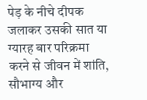पेड़ के नीचे दीपक जलाकर उसकी सात या ग्यारह बार परिक्रमा करने से जीवन में शांति, सौभाग्य और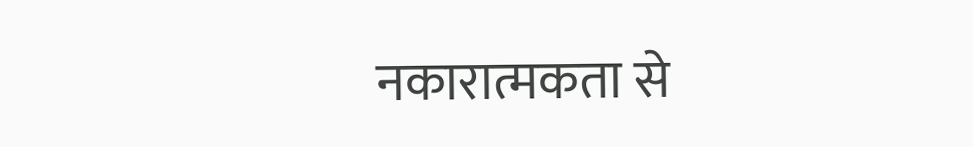नकारात्मकता से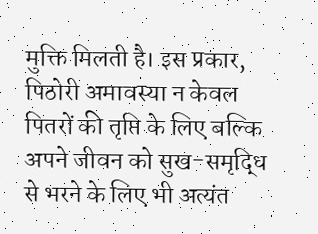मुक्ति मिलती है। इस प्रकार, पिठोरी अमावस्या न केवल पितरों की तृप्ति के लिए बल्कि अपने जीवन को सुख-समृद्धि से भरने के लिए भी अत्यंत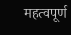महत्वपूर्ण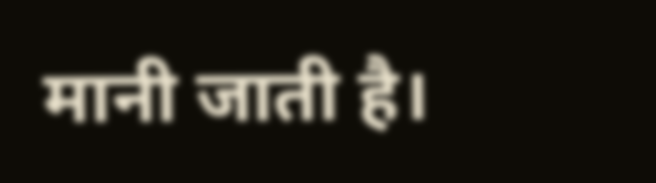मानी जाती है।